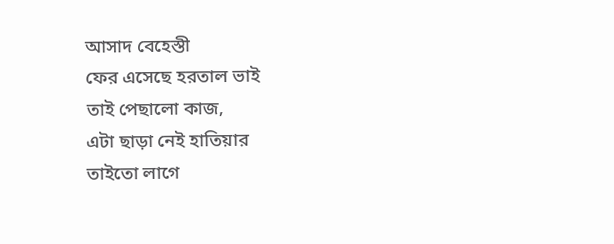আসাদ বেহেস্তী
ফের এসেছে হরতাল ভাই
তাই পেছালো কাজ,
এটা ছাড়া নেই হাতিয়ার
তাইতো লাগে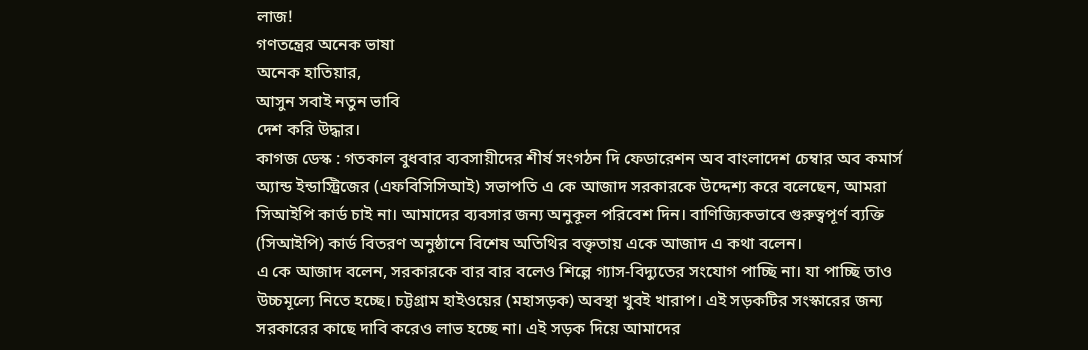লাজ!
গণতন্ত্রের অনেক ভাষা
অনেক হাতিয়ার,
আসুন সবাই নতুন ভাবি
দেশ করি উদ্ধার।
কাগজ ডেস্ক : গতকাল বুধবার ব্যবসায়ীদের শীর্ষ সংগঠন দি ফেডারেশন অব বাংলাদেশ চেম্বার অব কমার্স অ্যান্ড ইন্ডাস্ট্রিজের (এফবিসিসিআই) সভাপতি এ কে আজাদ সরকারকে উদ্দেশ্য করে বলেছেন, আমরা সিআইপি কার্ড চাই না। আমাদের ব্যবসার জন্য অনুকূল পরিবেশ দিন। বাণিজ্যিকভাবে গুরুত্বপূর্ণ ব্যক্তি (সিআইপি) কার্ড বিতরণ অনুষ্ঠানে বিশেষ অতিথির বক্তৃতায় একে আজাদ এ কথা বলেন।
এ কে আজাদ বলেন, সরকারকে বার বার বলেও শিল্পে গ্যাস-বিদ্যুতের সংযোগ পাচ্ছি না। যা পাচ্ছি তাও উচ্চমূল্যে নিতে হচ্ছে। চট্টগ্রাম হাইওয়ের (মহাসড়ক) অবস্থা খুবই খারাপ। এই সড়কটির সংস্কারের জন্য সরকারের কাছে দাবি করেও লাভ হচ্ছে না। এই সড়ক দিয়ে আমাদের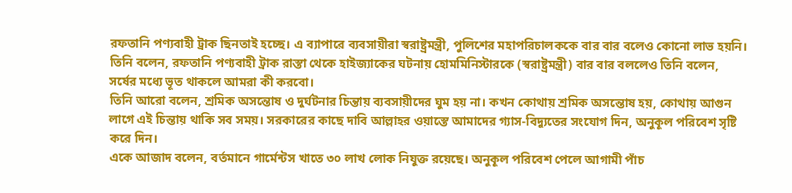রফতানি পণ্যবাহী ট্রাক ছিনতাই হচ্ছে। এ ব্যাপারে ব্যবসায়ীরা স্বরাষ্ট্রমন্ত্রী, পুলিশের মহাপরিচালককে বার বার বলেও কোনো লাভ হয়নি। তিনি বলেন, রফতানি পণ্যবাহী ট্রাক রাস্তা থেকে হাইজ্যাকের ঘটনায় হোমমিনিস্টারকে (স্বরাষ্ট্রমন্ত্রী) বার বার বললেও তিনি বলেন, সর্ষের মধ্যে ভূত থাকলে আমরা কী করবো।
তিনি আরো বলেন, শ্রমিক অসন্তোষ ও দুর্ঘটনার চিন্তায় ব্যবসায়ীদের ঘুম হয় না। কখন কোথায় শ্রমিক অসন্তোষ হয়, কোথায় আগুন লাগে এই চিন্তায় থাকি সব সময়। সরকারের কাছে দাবি আল্লাহর ওয়াস্তে আমাদের গ্যাস-বিদ্যুতের সংযোগ দিন, অনুকূল পরিবেশ সৃষ্টি করে দিন।
একে আজাদ বলেন, বর্তমানে গার্মেন্টস খাতে ৩০ লাখ লোক নিযুক্ত রয়েছে। অনুকূল পরিবেশ পেলে আগামী পাঁচ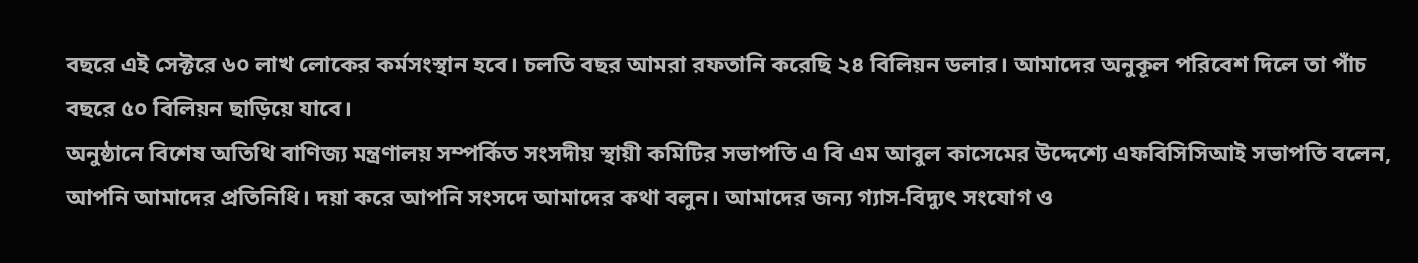বছরে এই সেক্টরে ৬০ লাখ লোকের কর্মসংস্থান হবে। চলতি বছর আমরা রফতানি করেছি ২৪ বিলিয়ন ডলার। আমাদের অনুকূল পরিবেশ দিলে তা পাঁচ বছরে ৫০ বিলিয়ন ছাড়িয়ে যাবে।
অনুষ্ঠানে বিশেষ অতিথি বাণিজ্য মন্ত্রণালয় সম্পর্কিত সংসদীয় স্থায়ী কমিটির সভাপতি এ বি এম আবুল কাসেমের উদ্দেশ্যে এফবিসিসিআই সভাপতি বলেন, আপনি আমাদের প্রতিনিধি। দয়া করে আপনি সংসদে আমাদের কথা বলুন। আমাদের জন্য গ্যাস-বিদ্যুৎ সংযোগ ও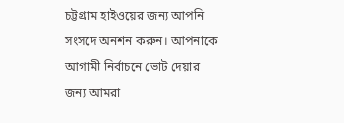চট্টগ্রাম হাইওয়ের জন্য আপনি সংসদে অনশন করুন। আপনাকে আগামী নির্বাচনে ভোট দেয়ার জন্য আমরা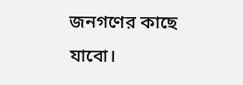জনগণের কাছে যাবো।